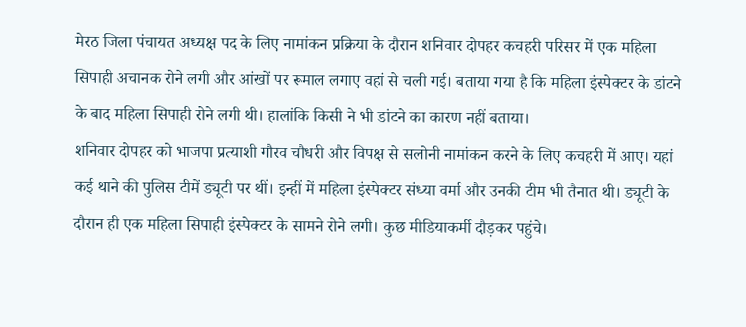मेरठ जिला पंचायत अध्यक्ष पद के लिए नामांकन प्रक्रिया के दौरान शनिवार दोपहर कचहरी परिसर में एक महिला सिपाही अचानक रोने लगी और आंखों पर रूमाल लगाए वहां से चली गई। बताया गया है कि महिला इंस्पेक्टर के डांटने के बाद महिला सिपाही रोने लगी थी। हालांकि किसी ने भी डांटने का कारण नहीं बताया।
शनिवार दोपहर को भाजपा प्रत्याशी गौरव चौधरी और विपक्ष से सलोनी नामांकन करने के लिए कचहरी में आए। यहां कई थाने की पुलिस टीमें ड्यूटी पर थीं। इन्हीं में महिला इंस्पेक्टर संध्या वर्मा और उनकी टीम भी तैनात थी। ड्यूटी के दौरान ही एक महिला सिपाही इंस्पेक्टर के सामने रोने लगी। कुछ मीडियाकर्मी दौड़कर पहुंचे।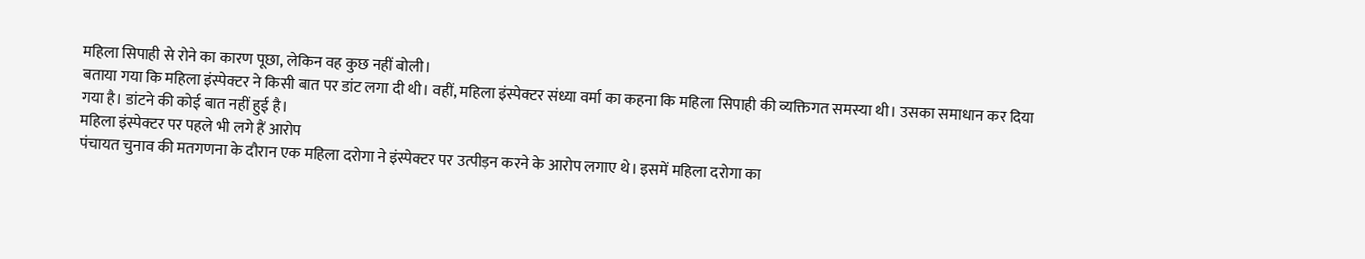महिला सिपाही से रोने का कारण पूछा, लेकिन वह कुछ नहीं बोली।
बताया गया कि महिला इंस्पेक्टर ने किसी बात पर डांट लगा दी थी। वहीं, महिला इंस्पेक्टर संध्या वर्मा का कहना कि महिला सिपाही की व्यक्तिगत समस्या थी। उसका समाधान कर दिया गया है। डांटने की कोई बात नहीं हुई है।
महिला इंस्पेक्टर पर पहले भी लगे हैं आरोप
पंचायत चुनाव की मतगणना के दौरान एक महिला दरोगा ने इंस्पेक्टर पर उत्पीड़न करने के आरोप लगाए थे। इसमें महिला दरोगा का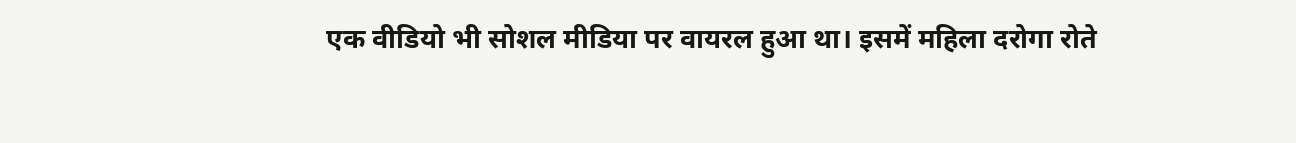एक वीडियो भी सोशल मीडिया पर वायरल हुआ था। इसमें महिला दरोगा रोते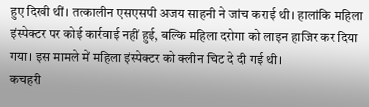हुए दिखी थीं। तत्कालीन एसएसपी अजय साहनी ने जांच कराई थी। हालांकि महिला इंस्पेक्टर पर कोई कार्रवाई नहीं हुई, बल्कि महिला दरोगा को लाइन हाजिर कर दिया गया। इस मामले में महिला इंस्पेक्टर को क्लीन चिट दे दी गई थी।
कचहरी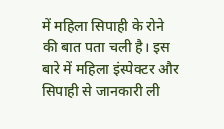में महिला सिपाही के रोने की बात पता चली है। इस बारे में महिला इंस्पेक्टर और सिपाही से जानकारी ली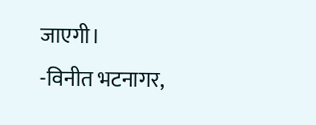जाएगी।
-विनीत भटनागर,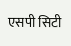एसपी सिटी